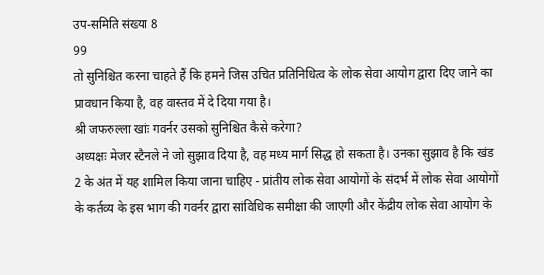उप-समिति संख्या 8
99
तो सुनिश्चित करना चाहते हैं कि हमने जिस उचित प्रतिनिधित्व के लोक सेवा आयोग द्वारा दिए जाने का प्रावधान किया है, वह वास्तव में दे दिया गया है।
श्री जफरुल्ला खांः गवर्नर उसको सुनिश्चित कैसे करेगा?
अध्यक्षः मेजर स्टैनले ने जो सुझाव दिया है, वह मध्य मार्ग सिद्ध हो सकता है। उनका सुझाव है कि खंड 2 के अंत में यह शामिल किया जाना चाहिए - प्रांतीय लोक सेवा आयोगों के संदर्भ में लोक सेवा आयोगों के कर्तव्य के इस भाग की गवर्नर द्वारा सांविधिक समीक्षा की जाएगी और केंद्रीय लोक सेवा आयोग के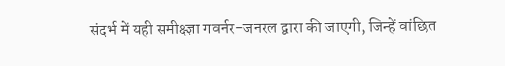संदर्भ में यही समीक्ष्ज्ञा गवर्नर-जनरल द्वारा की जाएगी, जिन्हें वांछित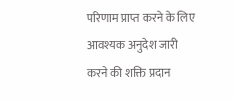परिणाम प्राप्त करने के लिए आवश्यक अनुदेश जारी करने की शक्ति प्रदान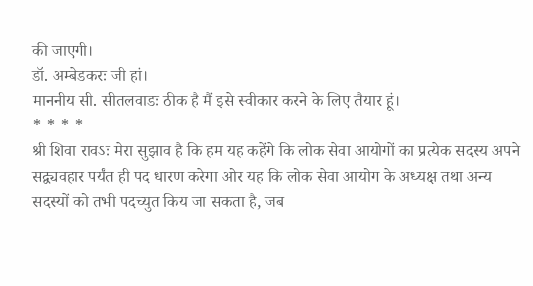की जाएगी।
डॉ. अम्बेडकरः जी हां।
माननीय सी. सीतलवाडः ठीक है मैं इसे स्वीकार करने के लिए तैयार हूं।
* * * *
श्री शिवा रावऽः मेरा सुझाव है कि हम यह कहेंगे कि लोक सेवा आयोगों का प्रत्येक सदस्य अपने सद्व्यवहार पर्यंत ही पद धारण करेगा ओर यह कि लोक सेवा आयोग के अध्यक्ष तथा अन्य सदस्यों को तभी पदच्युत किय जा सकता है, जब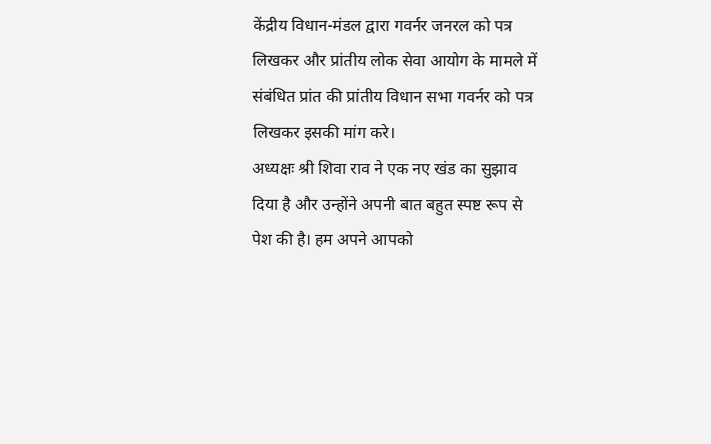केंद्रीय विधान-मंडल द्वारा गवर्नर जनरल को पत्र लिखकर और प्रांतीय लोक सेवा आयोग के मामले में संबंधित प्रांत की प्रांतीय विधान सभा गवर्नर को पत्र लिखकर इसकी मांग करे।
अध्यक्षः श्री शिवा राव ने एक नए खंड का सुझाव दिया है और उन्होंने अपनी बात बहुत स्पष्ट रूप से पेश की है। हम अपने आपको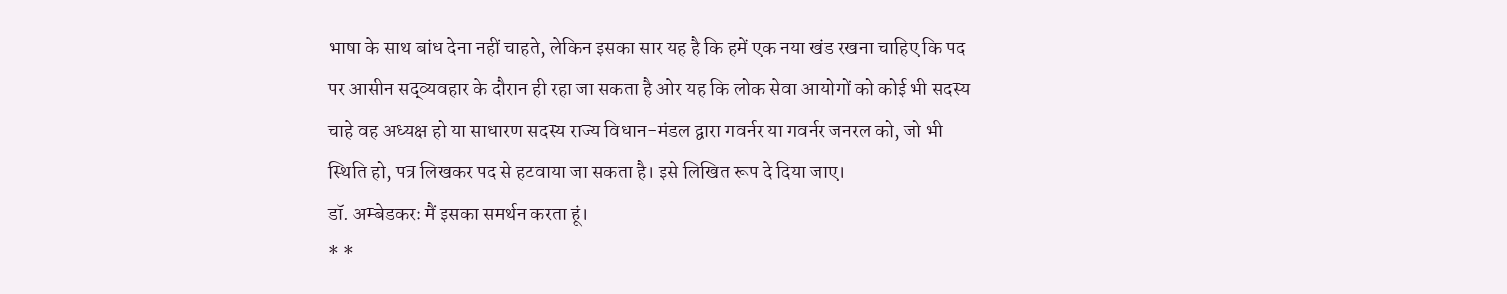भाषा के साथ बांध देना नहीं चाहते, लेकिन इसका सार यह है कि हमें एक नया खंड रखना चाहिए कि पद पर आसीन सद्व्यवहार के दौरान ही रहा जा सकता है ओर यह कि लोक सेवा आयोगों को कोई भी सदस्य चाहे वह अध्यक्ष हो या साधारण सदस्य राज्य विधान-मंडल द्वारा गवर्नर या गवर्नर जनरल को, जो भी स्थिति हो, पत्र लिखकर पद से हटवाया जा सकता है। इसे लिखित रूप दे दिया जाए।
डॉ. अम्बेडकरः मैं इसका समर्थन करता हूं।
* *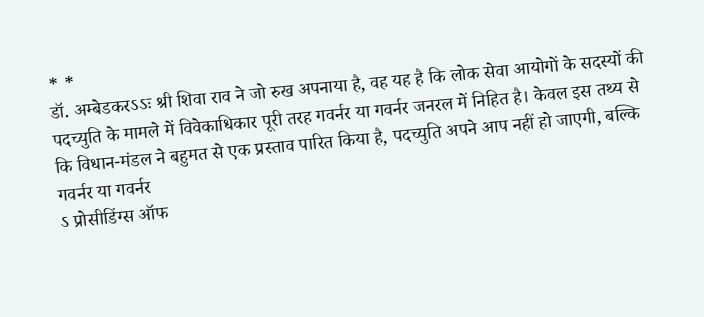* *
डॉ. अम्बेडकरऽऽः श्री शिवा राव ने जो रुख अपनाया है, वह यह है कि लोक सेवा आयोगों के सदस्यों की पदच्युति के मामले में विवेकाधिकार पूरी तरह गवर्नर या गवर्नर जनरल में निहित है। केवल इस तथ्य से कि विधान-मंडल ने बहुमत से एक प्रस्ताव पारित किया है, पदच्युति अपने आप नहीं हो जाएगी, बल्कि गवर्नर या गवर्नर
ऽ प्रोसीडिंग्स ऑफ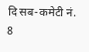दि सब-कमेटी नं. 8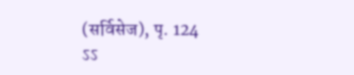(सर्विसेज), पृ. 124
ऽऽ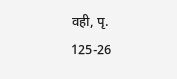वही, पृ. 125-26